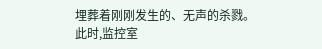埋葬着刚刚发生的、无声的杀戮。
此时,监控室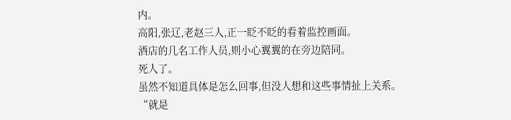内。
高阳,张辽,老赵三人,正一眨不眨的看着监控画面。
酒店的几名工作人员,则小心翼翼的在旁边陪同。
死人了。
虽然不知道具体是怎么回事,但没人想和这些事情扯上关系。
“就是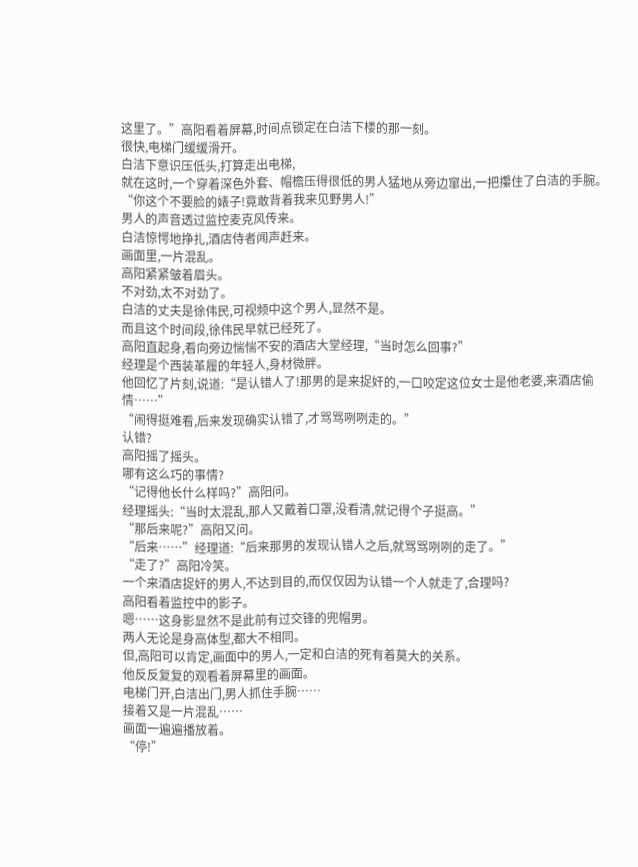这里了。”高阳看着屏幕,时间点锁定在白洁下楼的那一刻。
很快,电梯门缓缓滑开。
白洁下意识压低头,打算走出电梯,
就在这时,一个穿着深色外套、帽檐压得很低的男人猛地从旁边窜出,一把攥住了白洁的手腕。
“你这个不要脸的婊子!竟敢背着我来见野男人!”
男人的声音透过监控麦克风传来。
白洁惊愕地挣扎,酒店侍者闻声赶来。
画面里,一片混乱。
高阳紧紧皱着眉头。
不对劲,太不对劲了。
白洁的丈夫是徐伟民,可视频中这个男人,显然不是。
而且这个时间段,徐伟民早就已经死了。
高阳直起身,看向旁边惴惴不安的酒店大堂经理,“当时怎么回事?”
经理是个西装革履的年轻人,身材微胖。
他回忆了片刻,说道:“是认错人了!那男的是来捉奸的,一口咬定这位女士是他老婆,来酒店偷情……”
“闹得挺难看,后来发现确实认错了,才骂骂咧咧走的。”
认错?
高阳摇了摇头。
哪有这么巧的事情?
“记得他长什么样吗?”高阳问。
经理摇头:“当时太混乱,那人又戴着口罩,没看清,就记得个子挺高。”
“那后来呢?”高阳又问。
“后来……”经理道:“后来那男的发现认错人之后,就骂骂咧咧的走了。”
“走了?”高阳冷笑。
一个来酒店捉奸的男人,不达到目的,而仅仅因为认错一个人就走了,合理吗?
高阳看着监控中的影子。
嗯……这身影显然不是此前有过交锋的兜帽男。
两人无论是身高体型,都大不相同。
但,高阳可以肯定,画面中的男人,一定和白洁的死有着莫大的关系。
他反反复复的观看着屏幕里的画面。
电梯门开,白洁出门,男人抓住手腕……
接着又是一片混乱……
画面一遍遍播放着。
“停!”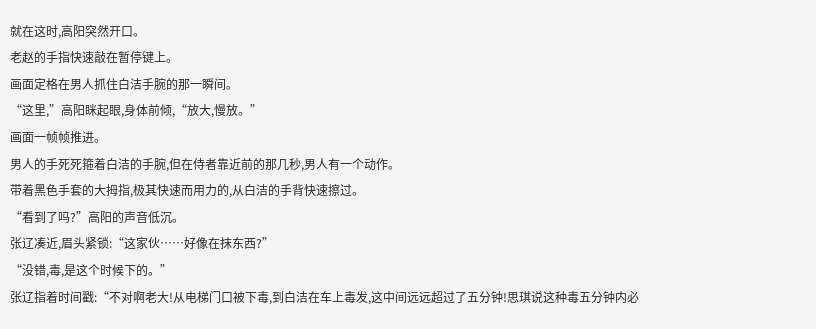就在这时,高阳突然开口。
老赵的手指快速敲在暂停键上。
画面定格在男人抓住白洁手腕的那一瞬间。
“这里,”高阳眯起眼,身体前倾,“放大,慢放。”
画面一帧帧推进。
男人的手死死箍着白洁的手腕,但在侍者靠近前的那几秒,男人有一个动作。
带着黑色手套的大拇指,极其快速而用力的,从白洁的手背快速擦过。
“看到了吗?”高阳的声音低沉。
张辽凑近,眉头紧锁:“这家伙……好像在抹东西?”
“没错,毒,是这个时候下的。”
张辽指着时间戳:“不对啊老大!从电梯门口被下毒,到白洁在车上毒发,这中间远远超过了五分钟!思琪说这种毒五分钟内必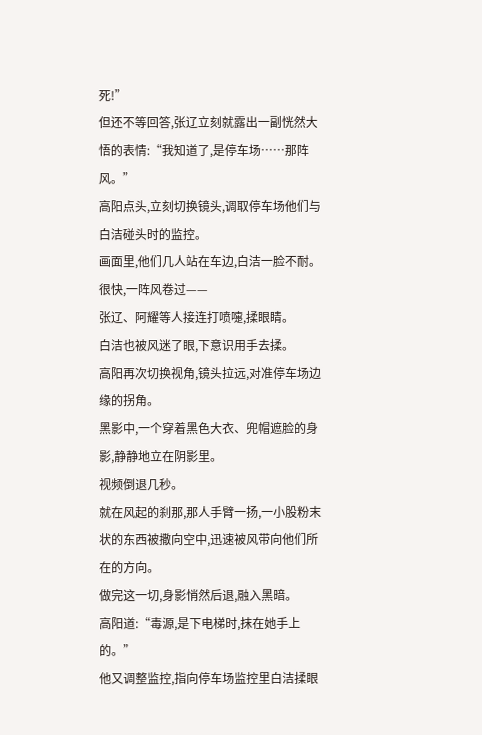死!”
但还不等回答,张辽立刻就露出一副恍然大悟的表情:“我知道了,是停车场……那阵风。”
高阳点头,立刻切换镜头,调取停车场他们与白洁碰头时的监控。
画面里,他们几人站在车边,白洁一脸不耐。
很快,一阵风卷过——
张辽、阿耀等人接连打喷嚏,揉眼睛。
白洁也被风迷了眼,下意识用手去揉。
高阳再次切换视角,镜头拉远,对准停车场边缘的拐角。
黑影中,一个穿着黑色大衣、兜帽遮脸的身影,静静地立在阴影里。
视频倒退几秒。
就在风起的刹那,那人手臂一扬,一小股粉末状的东西被撒向空中,迅速被风带向他们所在的方向。
做完这一切,身影悄然后退,融入黑暗。
高阳道:“毒源,是下电梯时,抹在她手上的。”
他又调整监控,指向停车场监控里白洁揉眼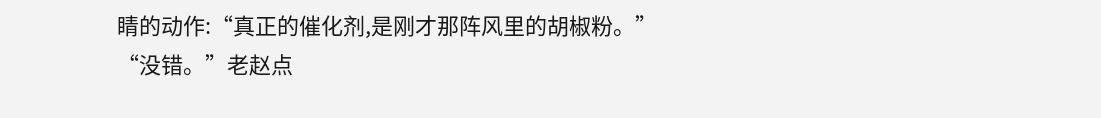睛的动作:“真正的催化剂,是刚才那阵风里的胡椒粉。”
“没错。”老赵点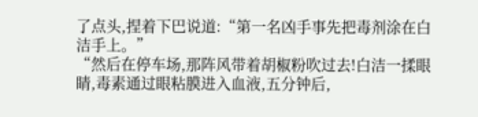了点头,捏着下巴说道:“第一名凶手事先把毒剂涂在白洁手上。”
“然后在停车场,那阵风带着胡椒粉吹过去!白洁一揉眼睛,毒素通过眼粘膜进入血液,五分钟后,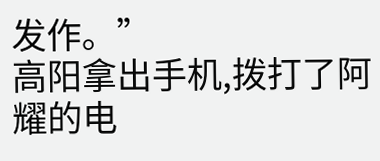发作。”
高阳拿出手机,拨打了阿耀的电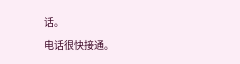话。
电话很快接通。